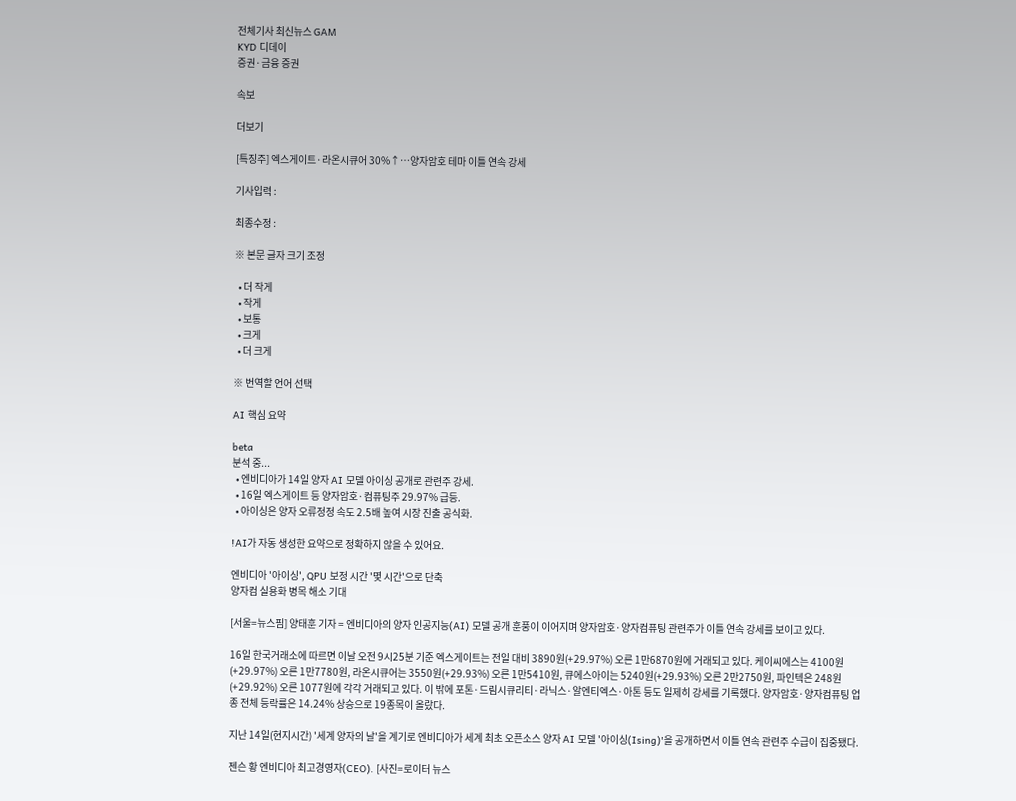전체기사 최신뉴스 GAM
KYD 디데이
증권·금융 증권

속보

더보기

[특징주] 엑스게이트·라온시큐어 30%↑…양자암호 테마 이틀 연속 강세

기사입력 :

최종수정 :

※ 본문 글자 크기 조정

  • 더 작게
  • 작게
  • 보통
  • 크게
  • 더 크게

※ 번역할 언어 선택

AI 핵심 요약

beta
분석 중...
  • 엔비디아가 14일 양자 AI 모델 아이싱 공개로 관련주 강세.
  • 16일 엑스게이트 등 양자암호·컴퓨팅주 29.97% 급등.
  • 아이싱은 양자 오류정정 속도 2.5배 높여 시장 진출 공식화.

!AI가 자동 생성한 요약으로 정확하지 않을 수 있어요.

엔비디아 '아이싱', QPU 보정 시간 '몇 시간'으로 단축
양자컴 실용화 병목 해소 기대

[서울=뉴스핌] 양태훈 기자 = 엔비디아의 양자 인공지능(AI) 모델 공개 훈풍이 이어지며 양자암호·양자컴퓨팅 관련주가 이틀 연속 강세를 보이고 있다.

16일 한국거래소에 따르면 이날 오전 9시25분 기준 엑스게이트는 전일 대비 3890원(+29.97%) 오른 1만6870원에 거래되고 있다. 케이씨에스는 4100원(+29.97%) 오른 1만7780원, 라온시큐어는 3550원(+29.93%) 오른 1만5410원, 큐에스아이는 5240원(+29.93%) 오른 2만2750원, 파인텍은 248원(+29.92%) 오른 1077원에 각각 거래되고 있다. 이 밖에 포톤·드림시큐리티·라닉스·알엔티엑스·아톤 등도 일제히 강세를 기록했다. 양자암호·양자컴퓨팅 업종 전체 등락률은 14.24% 상승으로 19종목이 올랐다.

지난 14일(현지시간) '세계 양자의 날'을 계기로 엔비디아가 세계 최초 오픈소스 양자 AI 모델 '아이싱(Ising)'을 공개하면서 이틀 연속 관련주 수급이 집중됐다.

젠슨 황 엔비디아 최고경영자(CEO). [사진=로이터 뉴스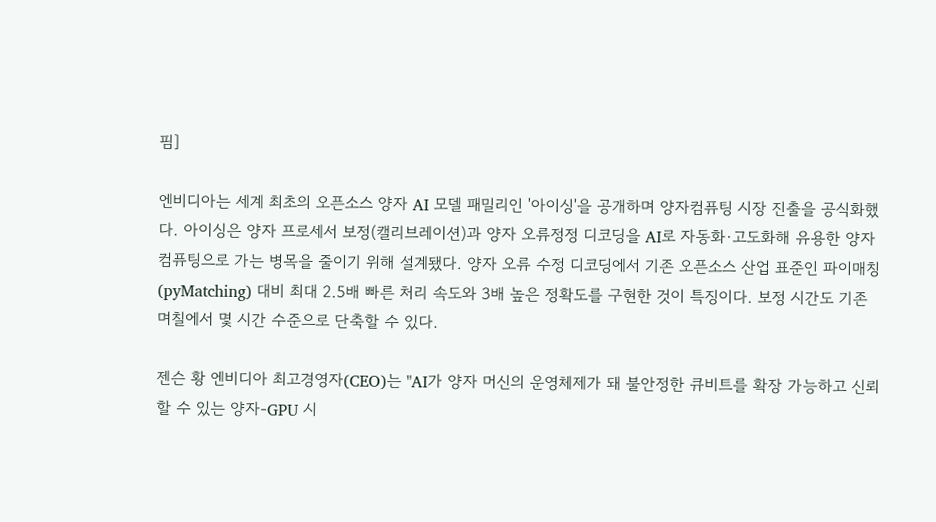핌]

엔비디아는 세계 최초의 오픈소스 양자 AI 모델 패밀리인 '아이싱'을 공개하며 양자컴퓨팅 시장 진출을 공식화했다. 아이싱은 양자 프로세서 보정(캘리브레이션)과 양자 오류정정 디코딩을 AI로 자동화·고도화해 유용한 양자컴퓨팅으로 가는 병목을 줄이기 위해 설계됐다. 양자 오류 수정 디코딩에서 기존 오픈소스 산업 표준인 파이매칭(pyMatching) 대비 최대 2.5배 빠른 처리 속도와 3배 높은 정확도를 구현한 것이 특징이다. 보정 시간도 기존 며칠에서 몇 시간 수준으로 단축할 수 있다.

젠슨 황 엔비디아 최고경영자(CEO)는 "AI가 양자 머신의 운영체제가 돼 불안정한 큐비트를 확장 가능하고 신뢰할 수 있는 양자-GPU 시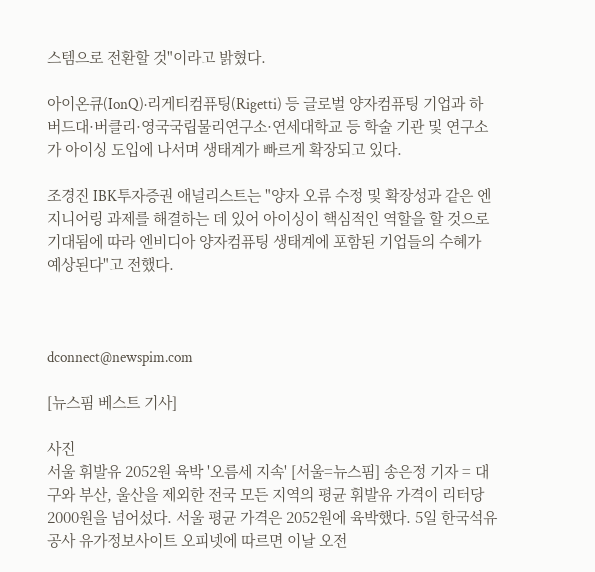스템으로 전환할 것"이라고 밝혔다.

아이온큐(IonQ)·리게티컴퓨팅(Rigetti) 등 글로벌 양자컴퓨팅 기업과 하버드대·버클리·영국국립물리연구소·연세대학교 등 학술 기관 및 연구소가 아이싱 도입에 나서며 생태계가 빠르게 확장되고 있다.

조경진 IBK투자증권 애널리스트는 "양자 오류 수정 및 확장성과 같은 엔지니어링 과제를 해결하는 데 있어 아이싱이 핵심적인 역할을 할 것으로 기대됨에 따라 엔비디아 양자컴퓨팅 생태계에 포함된 기업들의 수혜가 예상된다"고 전했다.



dconnect@newspim.com

[뉴스핌 베스트 기사]

사진
서울 휘발유 2052원 육박 '오름세 지속' [서울=뉴스핌] 송은정 기자 = 대구와 부산, 울산을 제외한 전국 모든 지역의 평균 휘발유 가격이 리터당 2000원을 넘어섰다. 서울 평균 가격은 2052원에 육박했다. 5일 한국석유공사 유가정보사이트 오피넷에 따르면 이날 오전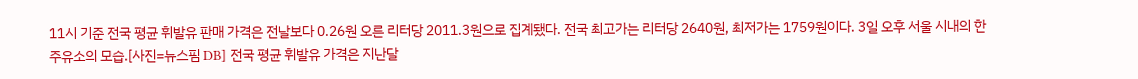11시 기준 전국 평균 휘발유 판매 가격은 전날보다 0.26원 오른 리터당 2011.3원으로 집계됐다. 전국 최고가는 리터당 2640원, 최저가는 1759원이다. 3일 오후 서울 시내의 한 주유소의 모습.[사진=뉴스핌 DB] 전국 평균 휘발유 가격은 지난달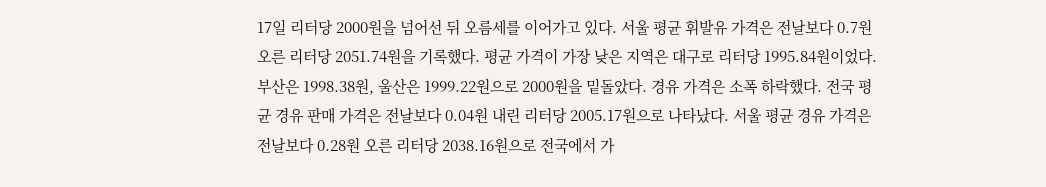17일 리터당 2000원을 넘어선 뒤 오름세를 이어가고 있다. 서울 평균 휘발유 가격은 전날보다 0.7원 오른 리터당 2051.74원을 기록했다. 평균 가격이 가장 낮은 지역은 대구로 리터당 1995.84원이었다. 부산은 1998.38원, 울산은 1999.22원으로 2000원을 밑돌았다. 경유 가격은 소폭 하락했다. 전국 평균 경유 판매 가격은 전날보다 0.04원 내린 리터당 2005.17원으로 나타났다. 서울 평균 경유 가격은 전날보다 0.28원 오른 리터당 2038.16원으로 전국에서 가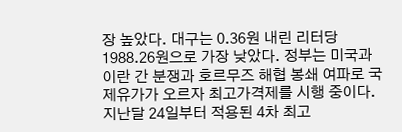장 높았다. 대구는 0.36원 내린 리터당 1988.26원으로 가장 낮았다. 정부는 미국과 이란 간 분쟁과 호르무즈 해협 봉쇄 여파로 국제유가가 오르자 최고가격제를 시행 중이다. 지난달 24일부터 적용된 4차 최고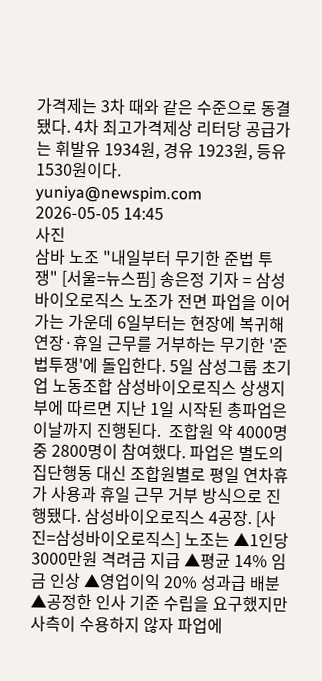가격제는 3차 때와 같은 수준으로 동결됐다. 4차 최고가격제상 리터당 공급가는 휘발유 1934원, 경유 1923원, 등유 1530원이다.  yuniya@newspim.com 2026-05-05 14:45
사진
삼바 노조 "내일부터 무기한 준법 투쟁" [서울=뉴스핌] 송은정 기자 = 삼성바이오로직스 노조가 전면 파업을 이어가는 가운데 6일부터는 현장에 복귀해 연장·휴일 근무를 거부하는 무기한 '준법투쟁'에 돌입한다. 5일 삼성그룹 초기업 노동조합 삼성바이오로직스 상생지부에 따르면 지난 1일 시작된 총파업은 이날까지 진행된다.  조합원 약 4000명 중 2800명이 참여했다. 파업은 별도의 집단행동 대신 조합원별로 평일 연차휴가 사용과 휴일 근무 거부 방식으로 진행됐다. 삼성바이오로직스 4공장. [사진=삼성바이오로직스] 노조는 ▲1인당 3000만원 격려금 지급 ▲평균 14% 임금 인상 ▲영업이익 20% 성과급 배분 ▲공정한 인사 기준 수립을 요구했지만 사측이 수용하지 않자 파업에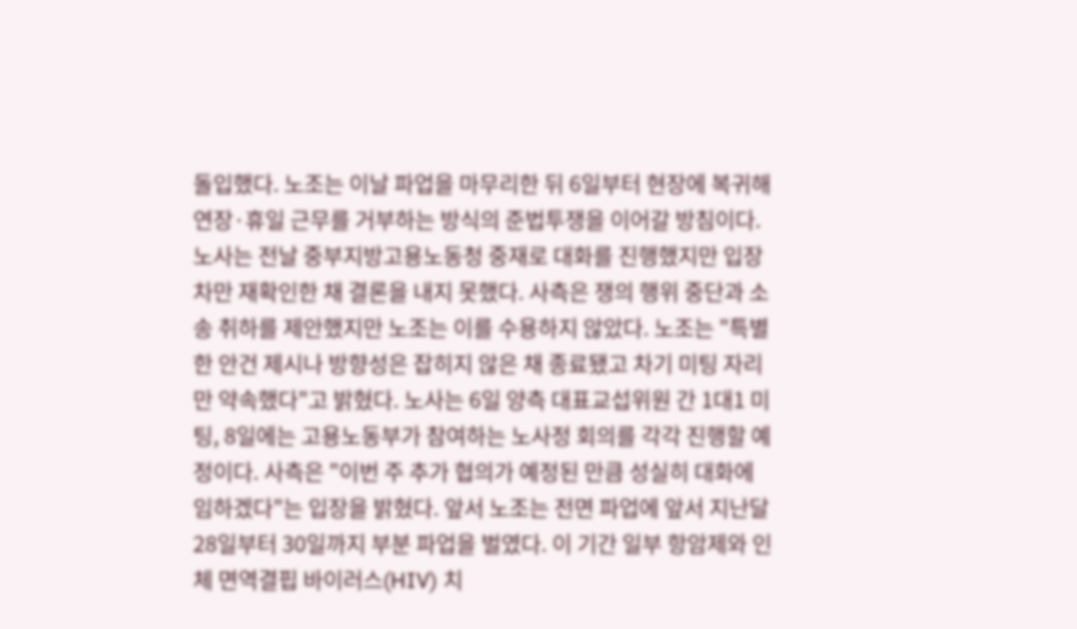돌입했다. 노조는 이날 파업을 마무리한 뒤 6일부터 현장에 복귀해 연장·휴일 근무를 거부하는 방식의 준법투쟁을 이어갈 방침이다. 노사는 전날 중부지방고용노동청 중재로 대화를 진행했지만 입장차만 재확인한 채 결론을 내지 못했다. 사측은 쟁의 행위 중단과 소송 취하를 제안했지만 노조는 이를 수용하지 않았다. 노조는 "특별한 안건 제시나 방향성은 잡히지 않은 채 종료됐고 차기 미팅 자리만 약속했다"고 밝혔다. 노사는 6일 양측 대표교섭위원 간 1대1 미팅, 8일에는 고용노동부가 참여하는 노사정 회의를 각각 진행할 예정이다. 사측은 "이번 주 추가 협의가 예정된 만큼 성실히 대화에 임하겠다"는 입장을 밝혔다. 앞서 노조는 전면 파업에 앞서 지난달 28일부터 30일까지 부분 파업을 벌였다. 이 기간 일부 항암제와 인체 면역결핍 바이러스(HIV) 치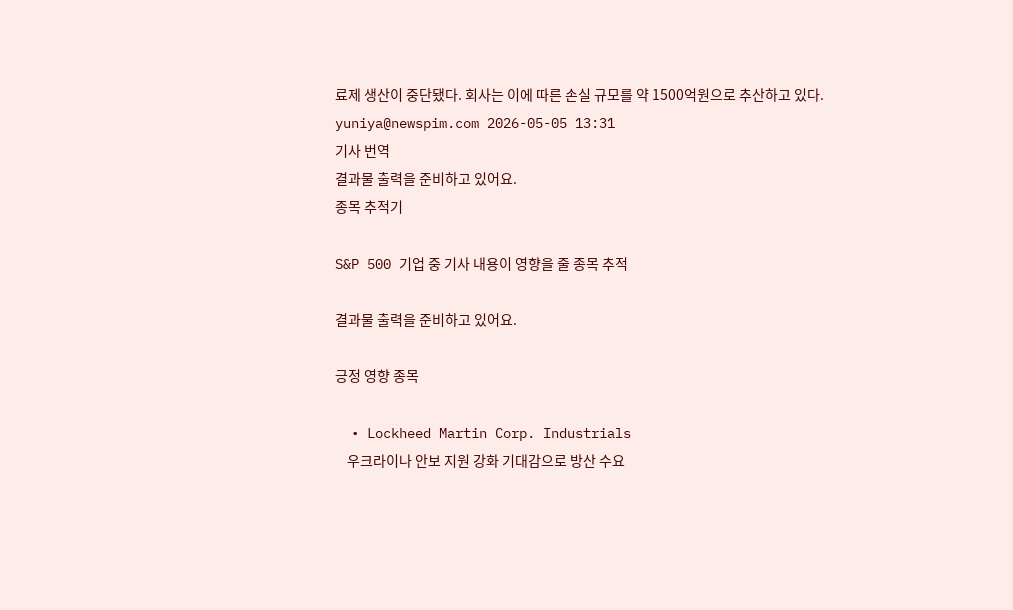료제 생산이 중단됐다. 회사는 이에 따른 손실 규모를 약 1500억원으로 추산하고 있다. yuniya@newspim.com 2026-05-05 13:31
기사 번역
결과물 출력을 준비하고 있어요.
종목 추적기

S&P 500 기업 중 기사 내용이 영향을 줄 종목 추적

결과물 출력을 준비하고 있어요.

긍정 영향 종목

  • Lockheed Martin Corp. Industrials
    우크라이나 안보 지원 강화 기대감으로 방산 수요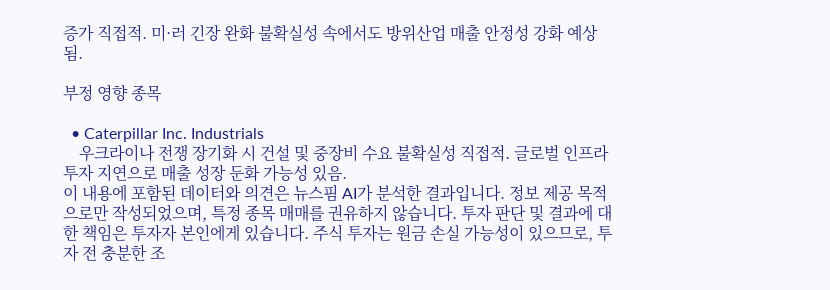증가 직접적. 미·러 긴장 완화 불확실성 속에서도 방위산업 매출 안정성 강화 예상됨.

부정 영향 종목

  • Caterpillar Inc. Industrials
    우크라이나 전쟁 장기화 시 건설 및 중장비 수요 불확실성 직접적. 글로벌 인프라 투자 지연으로 매출 성장 둔화 가능성 있음.
이 내용에 포함된 데이터와 의견은 뉴스핌 AI가 분석한 결과입니다. 정보 제공 목적으로만 작성되었으며, 특정 종목 매매를 권유하지 않습니다. 투자 판단 및 결과에 대한 책임은 투자자 본인에게 있습니다. 주식 투자는 원금 손실 가능성이 있으므로, 투자 전 충분한 조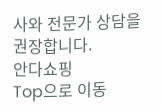사와 전문가 상담을 권장합니다.
안다쇼핑
Top으로 이동